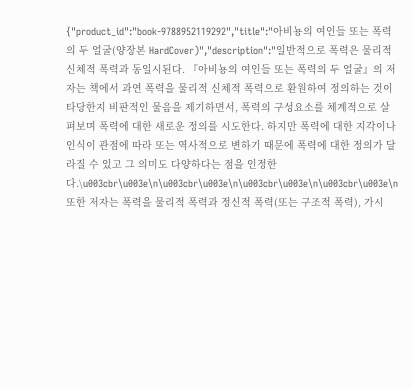{"product_id":"book-9788952119292","title":"아비뇽의 여인들 또는 폭력의 두 얼굴(양장본 HardCover)","description":"일반적으로 폭력은 물리적 신체적 폭력과 동일시된다. 『아비뇽의 여인들 또는 폭력의 두 얼굴』의 저자는 책에서 과연 폭력을 물리적 신체적 폭력으로 환원하여 정의하는 것이 타당한지 비판적인 물음을 제기하면서, 폭력의 구성요소를 체계적으로 살펴보며 폭력에 대한 새로운 정의를 시도한다. 하지만 폭력에 대한 지각이나 인식이 관점에 따라 또는 역사적으로 변하기 때문에 폭력에 대한 정의가 달라질 수 있고 그 의미도 다양하다는 점을 인정한다.\u003cbr\u003e\n\u003cbr\u003e\n\u003cbr\u003e\n\u003cbr\u003e\n또한 저자는 폭력을 물리적 폭력과 정신적 폭력(또는 구조적 폭력), 가시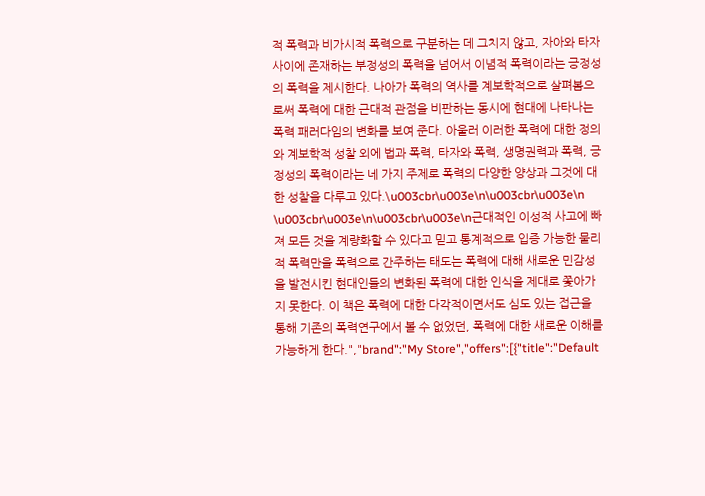적 폭력과 비가시적 폭력으로 구분하는 데 그치지 않고, 자아와 타자 사이에 존재하는 부정성의 폭력을 넘어서 이념적 폭력이라는 긍정성의 폭력을 제시한다. 나아가 폭력의 역사를 계보학적으로 살펴봄으로써 폭력에 대한 근대적 관점을 비판하는 동시에 현대에 나타나는 폭력 패러다임의 변화를 보여 준다. 아울러 이러한 폭력에 대한 정의와 계보학적 성찰 외에 법과 폭력, 타자와 폭력, 생명권력과 폭력, 긍정성의 폭력이라는 네 가지 주제로 폭력의 다양한 양상과 그것에 대한 성찰을 다루고 있다.\u003cbr\u003e\n\u003cbr\u003e\n \u003cbr\u003e\n\u003cbr\u003e\n근대적인 이성적 사고에 빠져 모든 것을 계량화할 수 있다고 믿고 통계적으로 입증 가능한 물리적 폭력만을 폭력으로 간주하는 태도는 폭력에 대해 새로운 민감성을 발전시킨 현대인들의 변화된 폭력에 대한 인식을 제대로 쫓아가지 못한다. 이 책은 폭력에 대한 다각적이면서도 심도 있는 접근을 통해 기존의 폭력연구에서 볼 수 없었던, 폭력에 대한 새로운 이해를 가능하게 한다.","brand":"My Store","offers":[{"title":"Default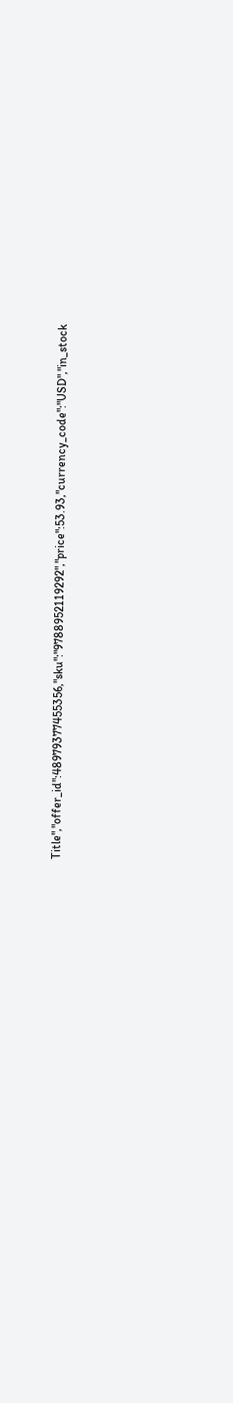Title","offer_id":48979377455356,"sku":"9788952119292","price":53.93,"currency_code":"USD","in_stock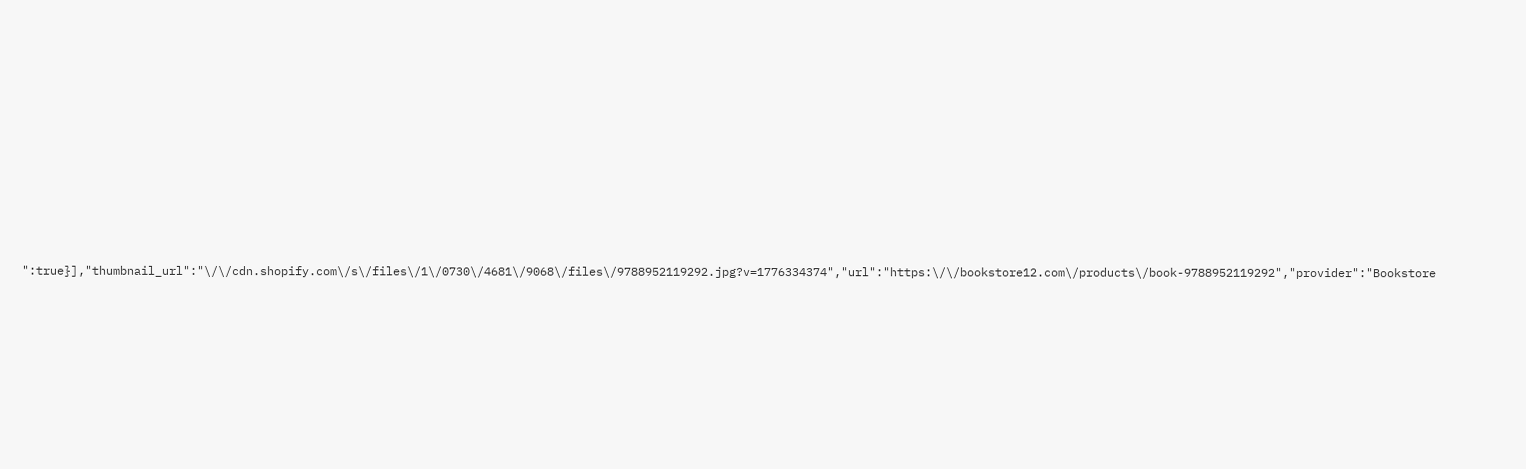":true}],"thumbnail_url":"\/\/cdn.shopify.com\/s\/files\/1\/0730\/4681\/9068\/files\/9788952119292.jpg?v=1776334374","url":"https:\/\/bookstore12.com\/products\/book-9788952119292","provider":"Bookstore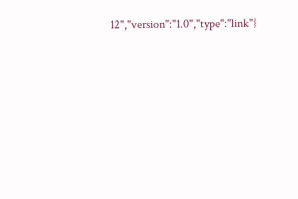12","version":"1.0","type":"link"}